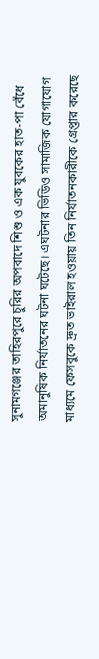সুনামগঞ্জের তাহিরপুরে চুরির অপবাদে শিশু ও এক যুবকের হাত-পা বেঁধে অমানুষিক নির্যাতনের ঘটনা ঘটেছে। এঘটনার ভিডিও সামাজিক যোগাযোগ মাধ্যমে ফেসবুকে দ্রুত ভাইরাল হওয়ায় তিন নির্যাতনকারীকে গ্রেপ্তার করেছে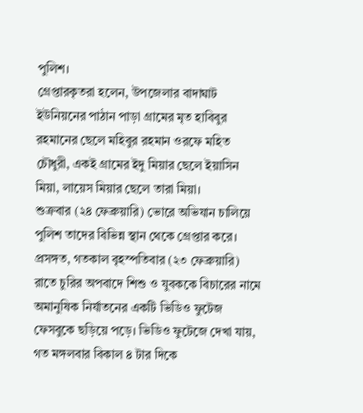পুলিশ।
গ্রেপ্তারকৃতরা হলেন, উপজেলার বাদাঘাট ইউনিয়নের পাঠান পাড়া গ্রামের মৃত হাবিবুর রহমানের ছেলে মহিবুর রহমান ওরফে মহিত চৌধুরী, একই গ্রামের ইদু মিয়ার ছেলে ইয়াসিন মিয়া, লায়েস মিয়ার ছেলে তারা মিয়া।
শুক্রবার (২৪ ফেব্রুয়ারি) ভোরে অভিযান চালিয়ে পুলিশ তাদের বিভিন্ন স্থান থেকে গ্রেপ্তার করে।
প্রসঙ্গত, গতকাল বৃহস্পতিবার (২৩ ফেব্রুয়ারি) রাতে চুরির অপবাদে শিশু ও যুবককে বিচারের নামে অমানুষিক নির্যাতনের একটি ভিডিও ফুটেজ ফেসবুকে ছড়িয়ে পড়ে। ভিডিও ফুটেজে দেখা যায়, গত মঙ্গলবার বিকাল ৪ টার দিকে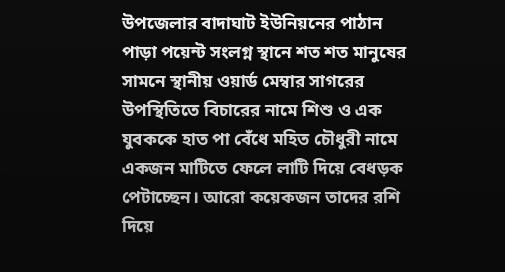উপজেলার বাদাঘাট ইউনিয়নের পাঠান পাড়া পয়েন্ট সংলগ্ন স্থানে শত শত মানুষের সামনে স্থানীয় ওয়ার্ড মেম্বার সাগরের উপস্থিতিতে বিচারের নামে শিশু ও এক যুবককে হাত পা বেঁধে মহিত চৌধুরী নামে একজন মাটিতে ফেলে লাটি দিয়ে বেধড়ক পেটাচ্ছেন। আরো কয়েকজন তাদের রশি দিয়ে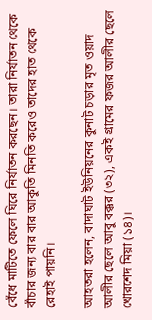বেঁধে মাটিতে ফেলে ঘিরে নির্যাতন করছেন। তারা নির্যাতন থেকে বাঁচার জন্য বার বার আকুতি মিনতি করেও তাদের হাত থেকে রেহাই পায়নি।

আহতরা হলেন, বাদাঘাট ইউনিয়নের কুনাট চড়ার মৃত ওয়াদ আলীর ছেলে আবু বক্কর (৩২), একই গ্রামের ফজর আলীর ছেলে খোরশেদ মিয়া (১৪)।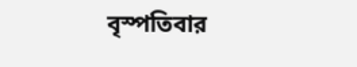বৃস্পতিবার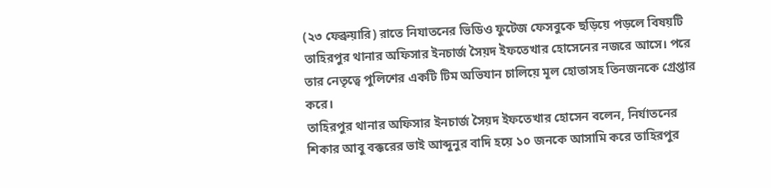(২৩ ফেব্রুয়ারি) রাতে নিযাতনের ভিডিও ফুটেজ ফেসবুকে ছড়িয়ে পড়লে বিষয়টি তাহিরপুর থানার অফিসার ইনচার্জ সৈয়দ ইফতেখার হোসেনের নজরে আসে। পরে তার নেতৃত্বে পুলিশের একটি টিম অভিযান চালিয়ে মূল হোতাসহ তিনজনকে গ্রেপ্তার করে।
তাহিরপুর থানার অফিসার ইনচার্জ সৈয়দ ইফতেখার হোসেন বলেন, নির্যাতনের শিকার আবু বক্করের ভাই আব্দুনুর বাদি হয়ে ১০ জনকে আসামি করে তাহিরপুর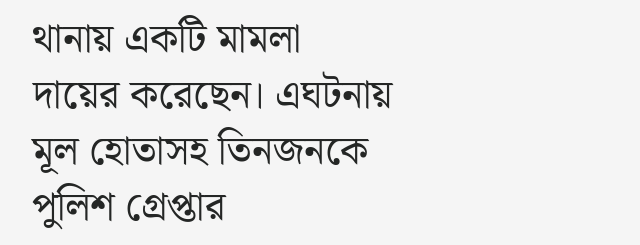থানায় একটি মামলা দায়ের করেছেন। এঘটনায় মূল হোতাসহ তিনজনকে পুলিশ গ্রেপ্তার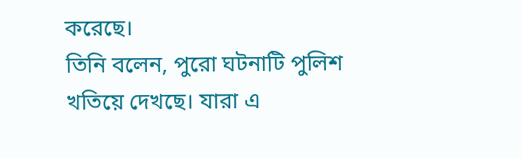করেছে।
তিনি বলেন, পুরো ঘটনাটি পুলিশ খতিয়ে দেখছে। যারা এ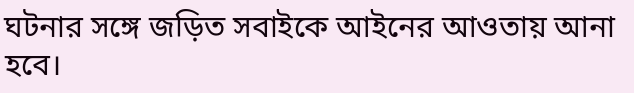ঘটনার সঙ্গে জড়িত সবাইকে আইনের আওতায় আনা হবে।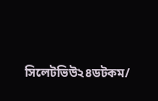সিলেটভিউ২৪ডটকম/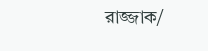রাজ্জাক/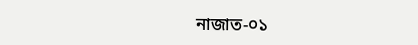নাজাত-০১